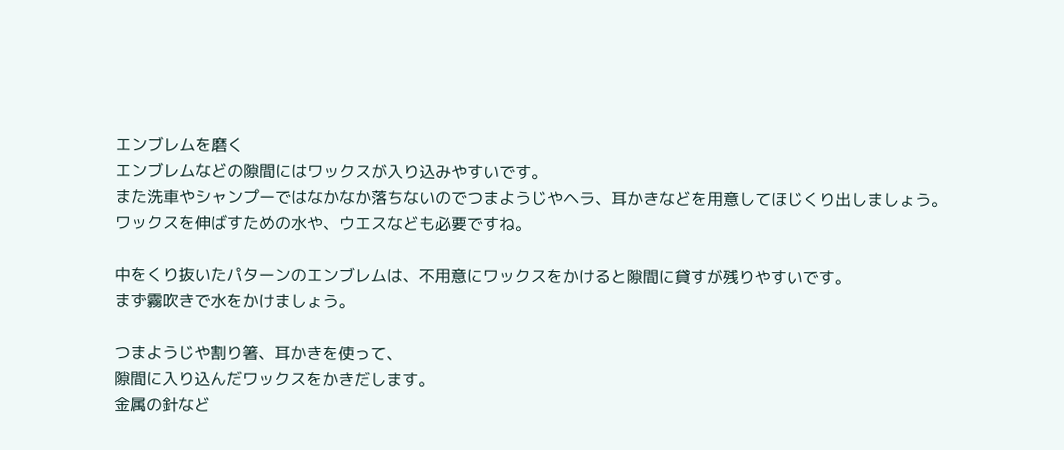エンブレムを磨く
エンブレムなどの隙間にはワックスが入り込みやすいです。
また洗車やシャンプーではなかなか落ちないのでつまようじやヘラ、耳かきなどを用意してほじくり出しましょう。
ワックスを伸ばすための水や、ウエスなども必要ですね。

中をくり抜いたパターンのエンブレムは、不用意にワックスをかけると隙間に貸すが残りやすいです。
まず霧吹きで水をかけましょう。

つまようじや割り箸、耳かきを使って、
隙間に入り込んだワックスをかきだします。
金属の針など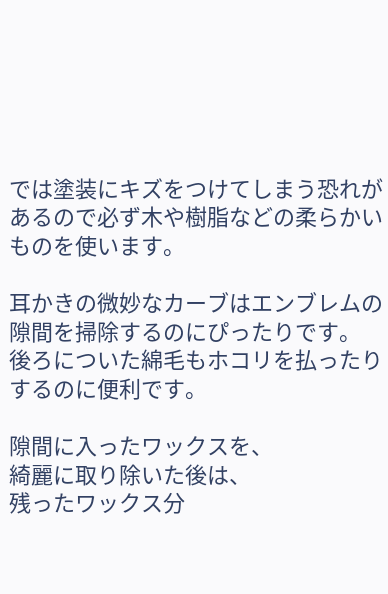では塗装にキズをつけてしまう恐れがあるので必ず木や樹脂などの柔らかいものを使います。

耳かきの微妙なカーブはエンブレムの隙間を掃除するのにぴったりです。
後ろについた綿毛もホコリを払ったりするのに便利です。

隙間に入ったワックスを、
綺麗に取り除いた後は、
残ったワックス分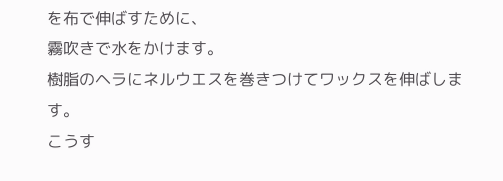を布で伸ばすために、
霧吹きで水をかけます。
樹脂のヘラにネルウエスを巻きつけてワックスを伸ばします。
こうす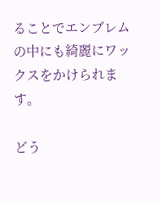ることでエンブレムの中にも綺麗にワックスをかけられます。

どう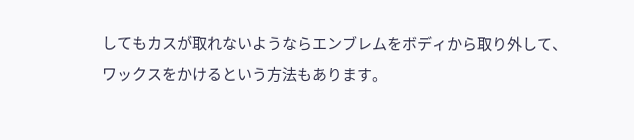してもカスが取れないようならエンブレムをボディから取り外して、
ワックスをかけるという方法もあります。